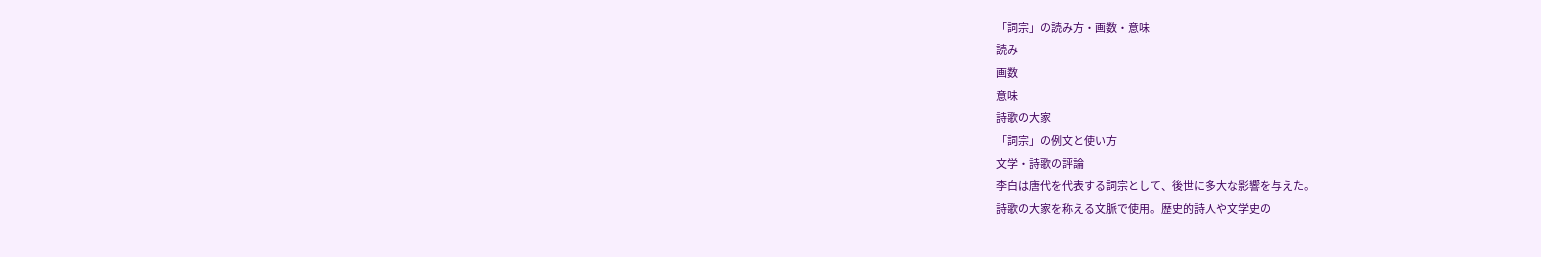「詞宗」の読み方・画数・意味
読み
画数
意味
詩歌の大家
「詞宗」の例文と使い方
文学・詩歌の評論
李白は唐代を代表する詞宗として、後世に多大な影響を与えた。
詩歌の大家を称える文脈で使用。歴史的詩人や文学史の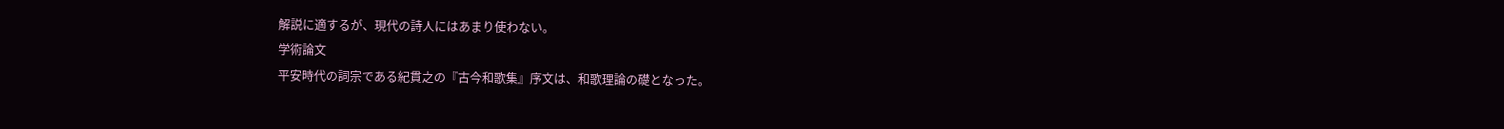解説に適するが、現代の詩人にはあまり使わない。
学術論文
平安時代の詞宗である紀貫之の『古今和歌集』序文は、和歌理論の礎となった。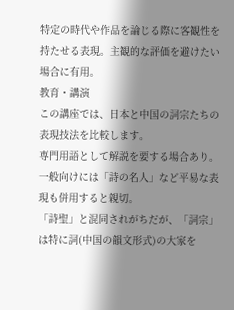特定の時代や作品を論じる際に客観性を持たせる表現。主観的な評価を避けたい場合に有用。
教育・講演
この講座では、日本と中国の詞宗たちの表現技法を比較します。
専門用語として解説を要する場合あり。一般向けには「詩の名人」など平易な表現も併用すると親切。
「詩聖」と混同されがちだが、「詞宗」は特に詞(中国の韻文形式)の大家を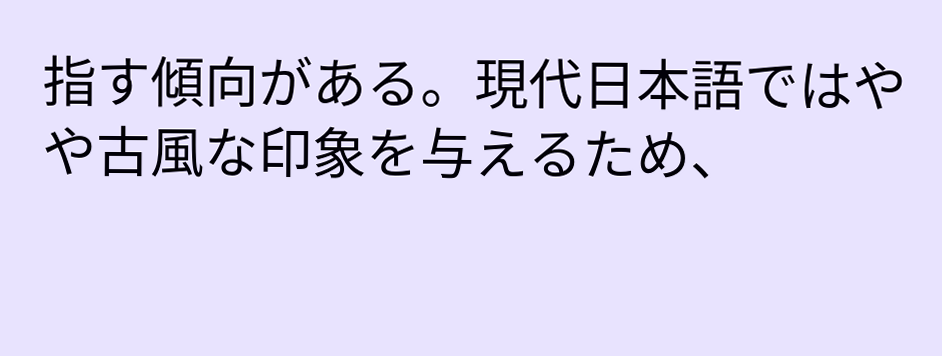指す傾向がある。現代日本語ではやや古風な印象を与えるため、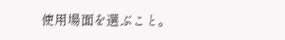使用場面を選ぶこと。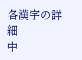各漢字の詳細
中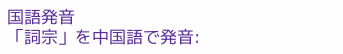国語発音
「詞宗」を中国語で発音: